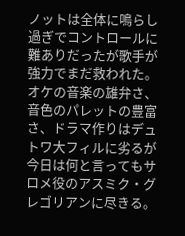ノットは全体に鳴らし過ぎでコントロールに難ありだったが歌手が強力でまだ救われた。
オケの音楽の雄弁さ、音色のパレットの豊富さ、ドラマ作りはデュトワ大フィルに劣るが
今日は何と言ってもサロメ役のアスミク・グレゴリアンに尽きる。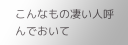こんなもの凄い人呼んでおいて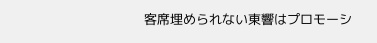客席埋められない東響はプロモーシ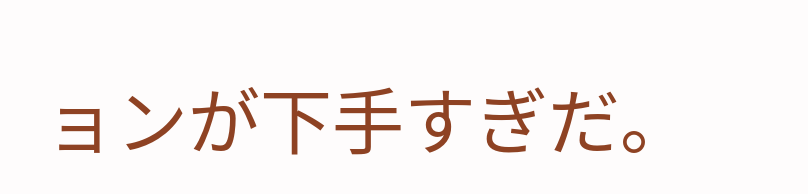ョンが下手すぎだ。